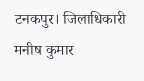टनकपुर। जिलाधिकारी मनीष कुमार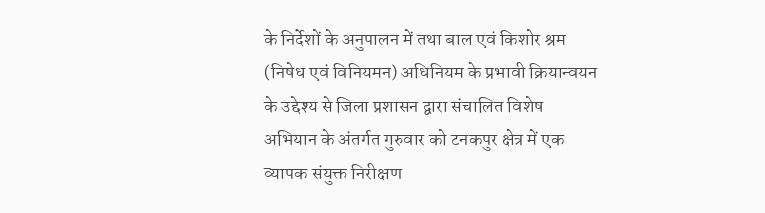के निर्देशों के अनुपालन में तथा बाल एवं किशोर श्रम (निषेध एवं विनियमन) अधिनियम के प्रभावी क्रियान्वयन के उद्देश्य से जिला प्रशासन द्वारा संचालित विशेष अभियान के अंतर्गत गुरुवार को टनकपुर क्षेत्र में एक व्यापक संयुक्त निरीक्षण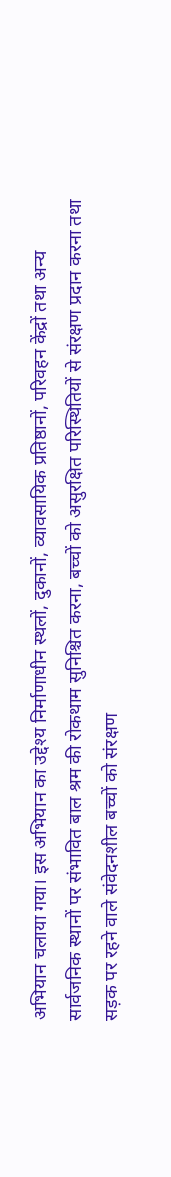अभियान चलाया गया। इस अभियान का उद्देश्य निर्माणाधीन स्थलों, दुकानों, व्यावसायिक प्रतिष्ठानों, परिवहन केंद्रों तथा अन्य सार्वजनिक स्थानों पर संभावित बाल श्रम की रोकथाम सुनिश्चित करना, बच्चों को असुरक्षित परिस्थितियों से संरक्षण प्रदान करना तथा सड़क पर रहने वाले संवेदनशील बच्चों को संरक्षण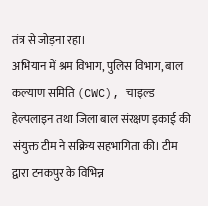तंत्र से जोड़ना रहा।
अभियान में श्रम विभाग, पुलिस विभाग, बाल कल्याण समिति (CWC), चाइल्ड हेल्पलाइन तथा जिला बाल संरक्षण इकाई की संयुक्त टीम ने सक्रिय सहभागिता की। टीम द्वारा टनकपुर के विभिन्न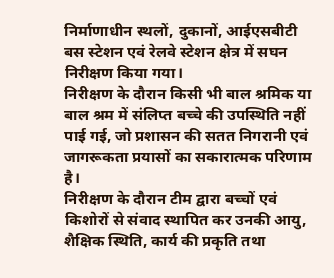निर्माणाधीन स्थलों, दुकानों, आईएसबीटी बस स्टेशन एवं रेलवे स्टेशन क्षेत्र में सघन निरीक्षण किया गया।
निरीक्षण के दौरान किसी भी बाल श्रमिक या बाल श्रम में संलिप्त बच्चे की उपस्थिति नहीं पाई गई, जो प्रशासन की सतत निगरानी एवं जागरूकता प्रयासों का सकारात्मक परिणाम है।
निरीक्षण के दौरान टीम द्वारा बच्चों एवं किशोरों से संवाद स्थापित कर उनकी आयु, शैक्षिक स्थिति, कार्य की प्रकृति तथा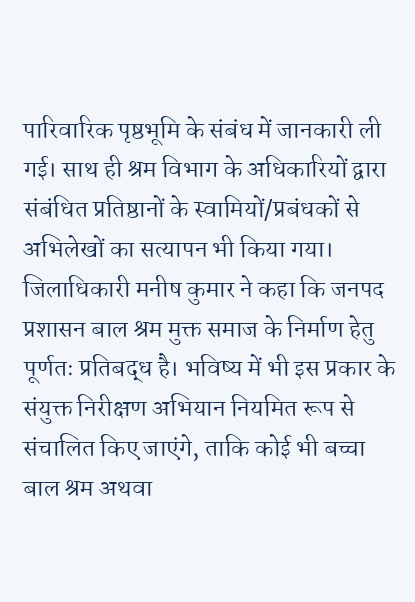पारिवारिक पृष्ठभूमि के संबंध में जानकारी ली गई। साथ ही श्रम विभाग के अधिकारियों द्वारा संबंधित प्रतिष्ठानों के स्वामियों/प्रबंधकों से अभिलेखों का सत्यापन भी किया गया।
जिलाधिकारी मनीष कुमार ने कहा कि जनपद प्रशासन बाल श्रम मुक्त समाज के निर्माण हेतु पूर्णतः प्रतिबद्ध है। भविष्य में भी इस प्रकार के संयुक्त निरीक्षण अभियान नियमित रूप से संचालित किए जाएंगे, ताकि कोई भी बच्चा बाल श्रम अथवा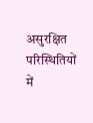असुरक्षित परिस्थितियों में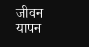जीवन यापन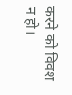करने को विवश न हो।